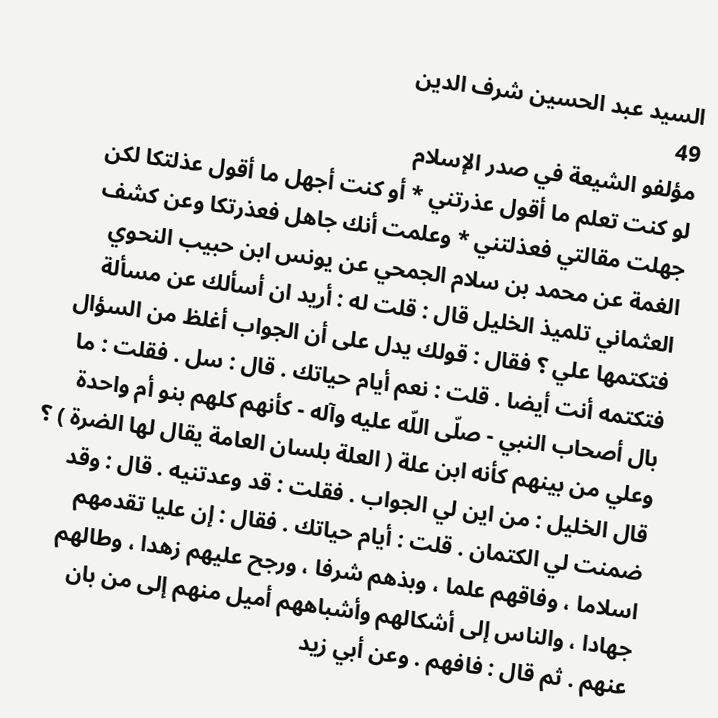السيد عبد الحسين شرف الدين
49
مؤلفو الشيعة في صدر الإسلام
لو كنت تعلم ما أقول عذرتني * أو كنت أجهل ما أقول عذلتكا لكن جهلت مقالتي فعذلتني * وعلمت أنك جاهل فعذرتكا وعن كشف الغمة عن محمد بن سلام الجمحي عن يونس ابن حبيب النحوي العثماني تلميذ الخليل قال : قلت له : أريد ان أسألك عن مسألة فتكتمها علي ؟ فقال : قولك يدل على أن الجواب أغلظ من السؤال فتكتمه أنت أيضا . قلت : نعم أيام حياتك . قال : سل . فقلت : ما بال أصحاب النبي - صلّى اللّه عليه وآله - كأنهم كلهم بنو أم واحدة وعلي من بينهم كأنه ابن علة ( العلة بلسان العامة يقال لها الضرة ) ؟ قال الخليل : من اين لي الجواب . فقلت : قد وعدتنيه . قال : وقد ضمنت لي الكتمان . قلت : أيام حياتك . فقال : إن عليا تقدمهم اسلاما ، وفاقهم علما ، وبذهم شرفا ، ورجح عليهم زهدا ، وطالهم جهادا ، والناس إلى أشكالهم وأشباههم أميل منهم إلى من بان عنهم . ثم قال : فافهم . وعن أبي زيد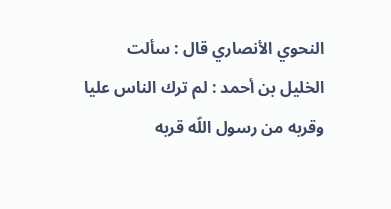النحوي الأنصاري قال : سألت الخليل بن أحمد : لم ترك الناس عليا وقربه من رسول اللّه قربه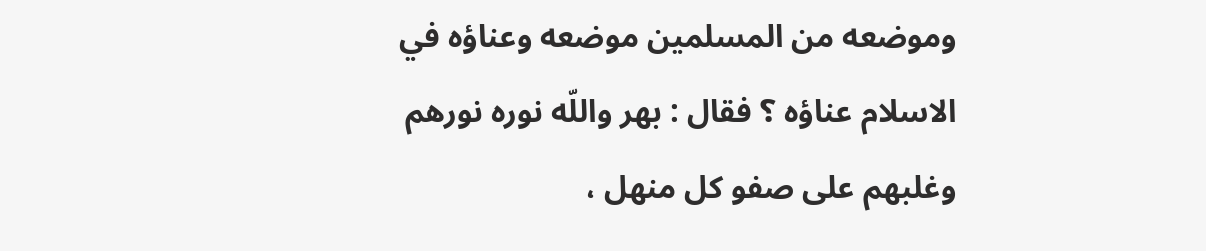وموضعه من المسلمين موضعه وعناؤه في الاسلام عناؤه ؟ فقال : بهر واللّه نوره نورهم وغلبهم على صفو كل منهل ،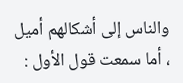والناس إلى أشكالهم أميل ، أما سمعت قول الأول :